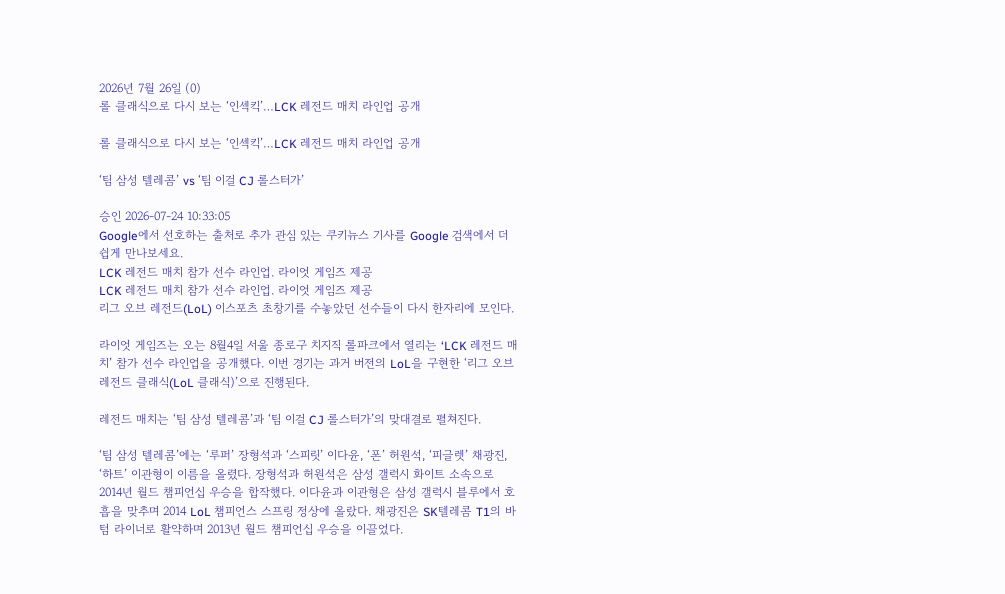2026년 7월 26일 (0)
롤 클래식으로 다시 보는 ‘인섹킥’…LCK 레전드 매치 라인업 공개

롤 클래식으로 다시 보는 ‘인섹킥’…LCK 레전드 매치 라인업 공개

‘팀 삼성 텔레콤’ vs ‘팀 이걸 CJ 롤스터가’

승인 2026-07-24 10:33:05
Google에서 선호하는 출처로 추가 관심 있는 쿠키뉴스 기사를 Google 검색에서 더 쉽게 만나보세요.
LCK 레전드 매치 참가 선수 라인업. 라이엇 게임즈 제공
LCK 레전드 매치 참가 선수 라인업. 라이엇 게임즈 제공
리그 오브 레전드(LoL) 이스포츠 초창기를 수놓았던 선수들이 다시 한자리에 모인다.

라이엇 게임즈는 오는 8월4일 서울 종로구 치지직 롤파크에서 열리는 ‘LCK 레전드 매치’ 참가 선수 라인업을 공개했다. 이번 경기는 과거 버전의 LoL을 구현한 ‘리그 오브 레전드 클래식(LoL 클래식)’으로 진행된다.

레전드 매치는 ‘팀 삼성 텔레콤’과 ‘팀 이걸 CJ 롤스터가’의 맞대결로 펼쳐진다.

‘팀 삼성 텔레콤’에는 ‘루퍼’ 장형석과 ‘스피릿’ 이다윤, ‘폰’ 허원석, ‘피글렛’ 채광진, ‘하트’ 이관형이 이름을 올렸다. 장형석과 허원석은 삼성 갤럭시 화이트 소속으로 2014년 월드 챔피언십 우승을 합작했다. 이다윤과 이관형은 삼성 갤럭시 블루에서 호흡을 맞추며 2014 LoL 챔피언스 스프링 정상에 올랐다. 채광진은 SK텔레콤 T1의 바텀 라이너로 활약하며 2013년 월드 챔피언십 우승을 이끌었다.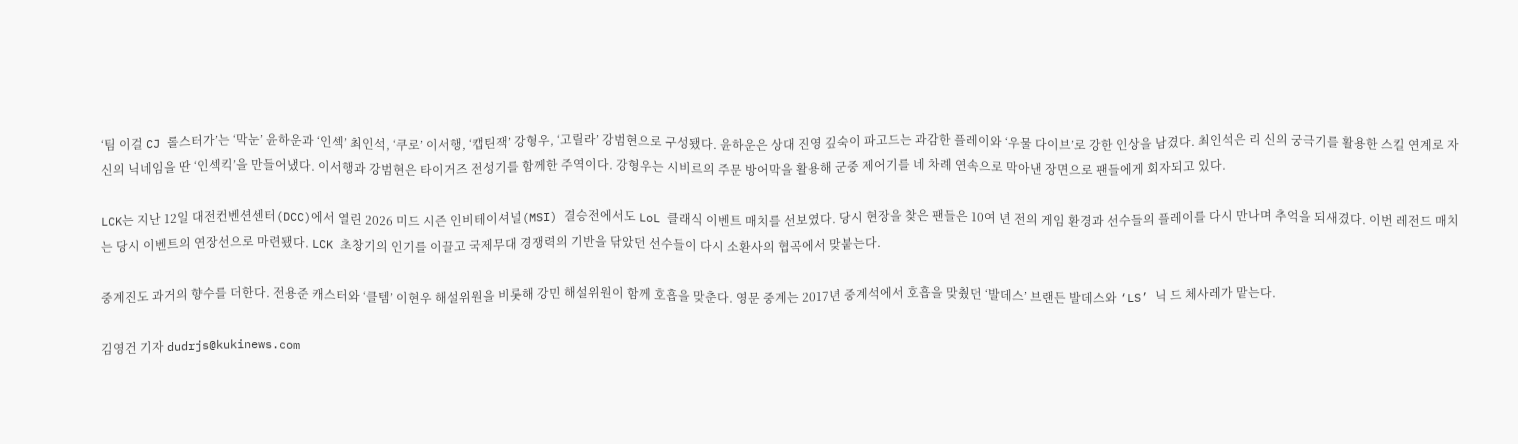‘팀 이걸 CJ 롤스터가’는 ‘막눈’ 윤하운과 ‘인섹’ 최인석, ‘쿠로’ 이서행, ‘캡틴잭’ 강형우, ‘고릴라’ 강범현으로 구성됐다. 윤하운은 상대 진영 깊숙이 파고드는 과감한 플레이와 ‘우물 다이브’로 강한 인상을 남겼다. 최인석은 리 신의 궁극기를 활용한 스킬 연계로 자신의 닉네임을 딴 ‘인섹킥’을 만들어냈다. 이서행과 강범현은 타이거즈 전성기를 함께한 주역이다. 강형우는 시비르의 주문 방어막을 활용해 군중 제어기를 네 차례 연속으로 막아낸 장면으로 팬들에게 회자되고 있다.

LCK는 지난 12일 대전컨벤션센터(DCC)에서 열린 2026 미드 시즌 인비테이셔널(MSI) 결승전에서도 LoL 클래식 이벤트 매치를 선보였다. 당시 현장을 찾은 팬들은 10여 년 전의 게임 환경과 선수들의 플레이를 다시 만나며 추억을 되새겼다. 이번 레전드 매치는 당시 이벤트의 연장선으로 마련됐다. LCK 초창기의 인기를 이끌고 국제무대 경쟁력의 기반을 닦았던 선수들이 다시 소환사의 협곡에서 맞붙는다.

중계진도 과거의 향수를 더한다. 전용준 캐스터와 ‘클템’ 이현우 해설위원을 비롯해 강민 해설위원이 함께 호흡을 맞춘다. 영문 중계는 2017년 중계석에서 호흡을 맞췄던 ‘발데스’ 브랜든 발데스와 ‘LS’ 닉 드 체사레가 맡는다.

김영건 기자 dudrjs@kukinews.com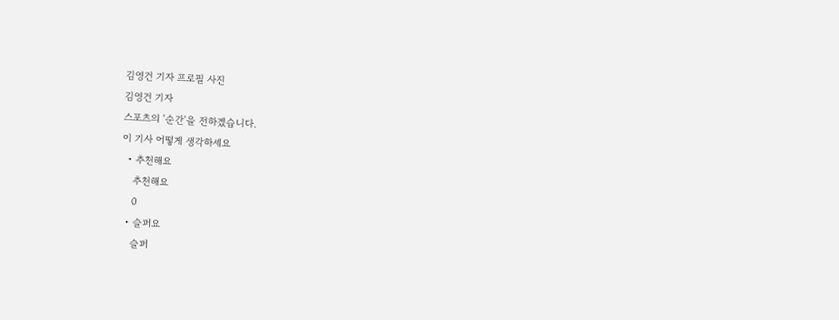김영건 기자 프로필 사진
김영건 기자
스포츠의 '순간'을 전하겠습니다.
이 기사 어떻게 생각하세요
  • 추천해요
    추천해요
    0
  • 슬퍼요
    슬퍼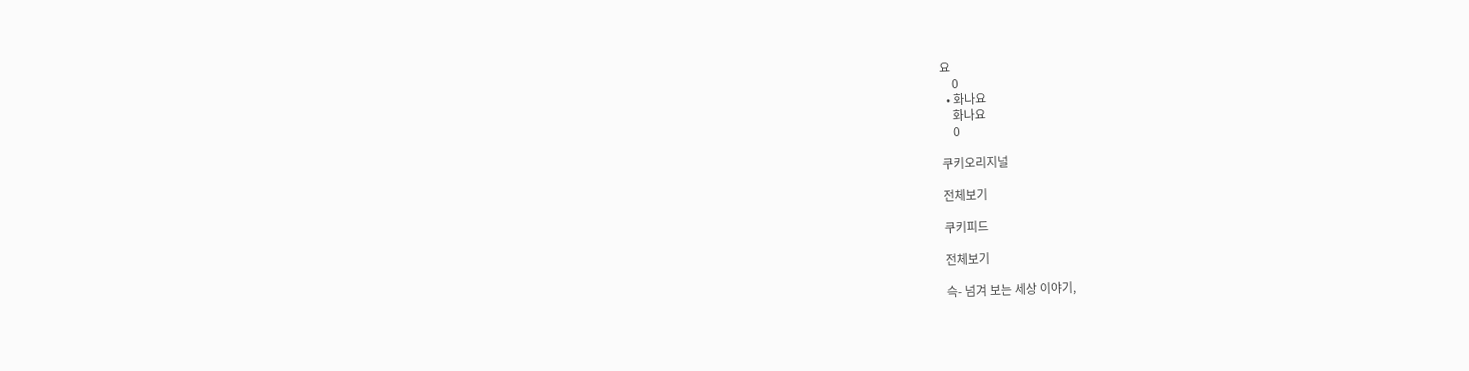요
    0
  • 화나요
    화나요
    0

쿠키오리지널

전체보기

쿠키피드

전체보기

슥- 넘겨 보는 세상 이야기,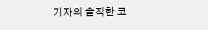기자의 솔직한 코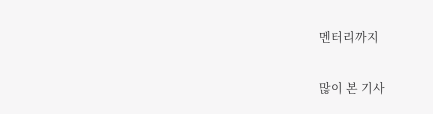멘터리까지

많이 본 기사